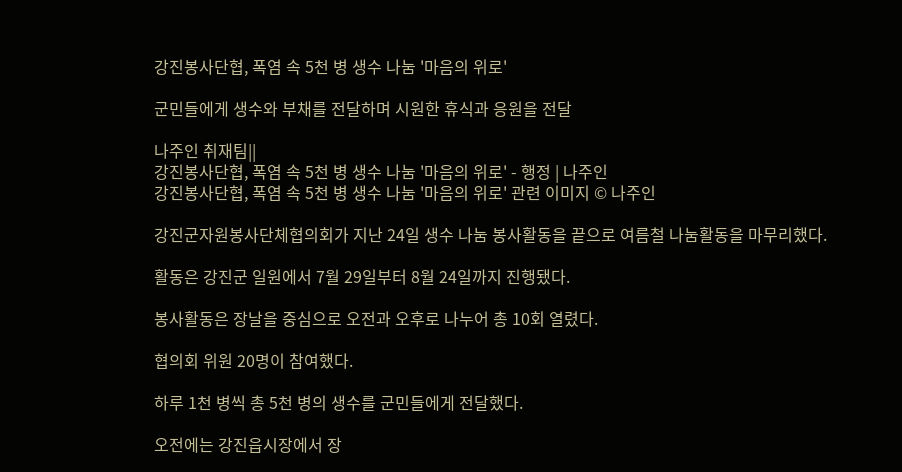강진봉사단협, 폭염 속 5천 병 생수 나눔 '마음의 위로'

군민들에게 생수와 부채를 전달하며 시원한 휴식과 응원을 전달

나주인 취재팀||
강진봉사단협, 폭염 속 5천 병 생수 나눔 '마음의 위로' - 행정 | 나주인
강진봉사단협, 폭염 속 5천 병 생수 나눔 '마음의 위로' 관련 이미지 © 나주인

강진군자원봉사단체협의회가 지난 24일 생수 나눔 봉사활동을 끝으로 여름철 나눔활동을 마무리했다.

활동은 강진군 일원에서 7월 29일부터 8월 24일까지 진행됐다.

봉사활동은 장날을 중심으로 오전과 오후로 나누어 총 10회 열렸다.

협의회 위원 20명이 참여했다.

하루 1천 병씩 총 5천 병의 생수를 군민들에게 전달했다.

오전에는 강진읍시장에서 장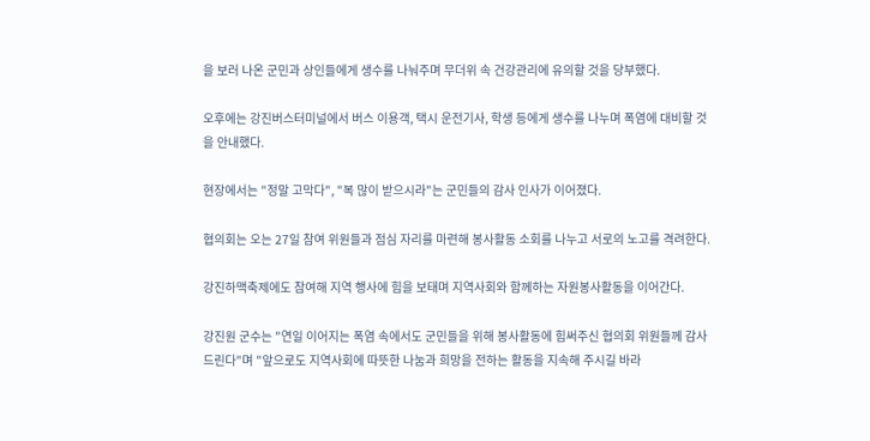을 보러 나온 군민과 상인들에게 생수를 나눠주며 무더위 속 건강관리에 유의할 것을 당부했다.

오후에는 강진버스터미널에서 버스 이용객, 택시 운전기사, 학생 등에게 생수를 나누며 폭염에 대비할 것을 안내했다.

현장에서는 "정말 고막다", "복 많이 받으시라"는 군민들의 감사 인사가 이어졌다.

협의회는 오는 27일 참여 위원들과 점심 자리를 마련해 봉사활동 소회를 나누고 서로의 노고를 격려한다.

강진하맥축제에도 참여해 지역 행사에 힘을 보태며 지역사회와 함께하는 자원봉사활동을 이어간다.

강진원 군수는 "연일 이어지는 폭염 속에서도 군민들을 위해 봉사활동에 힘써주신 협의회 위원들께 감사드린다"며 "앞으로도 지역사회에 따뜻한 나눔과 희망을 전하는 활동을 지속해 주시길 바라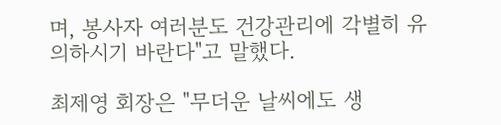며, 봉사자 여러분도 건강관리에 각별히 유의하시기 바란다"고 말했다.

최제영 회장은 "무더운 날씨에도 생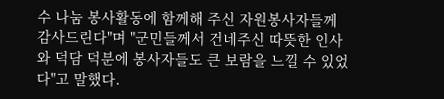수 나눔 봉사활동에 함께해 주신 자원봉사자들께 감사드린다"며 "군민들께서 건네주신 따뜻한 인사와 덕담 덕분에 봉사자들도 큰 보람을 느낄 수 있었다"고 말했다.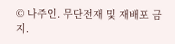© 나주인. 무단전재 및 재배포 금지.